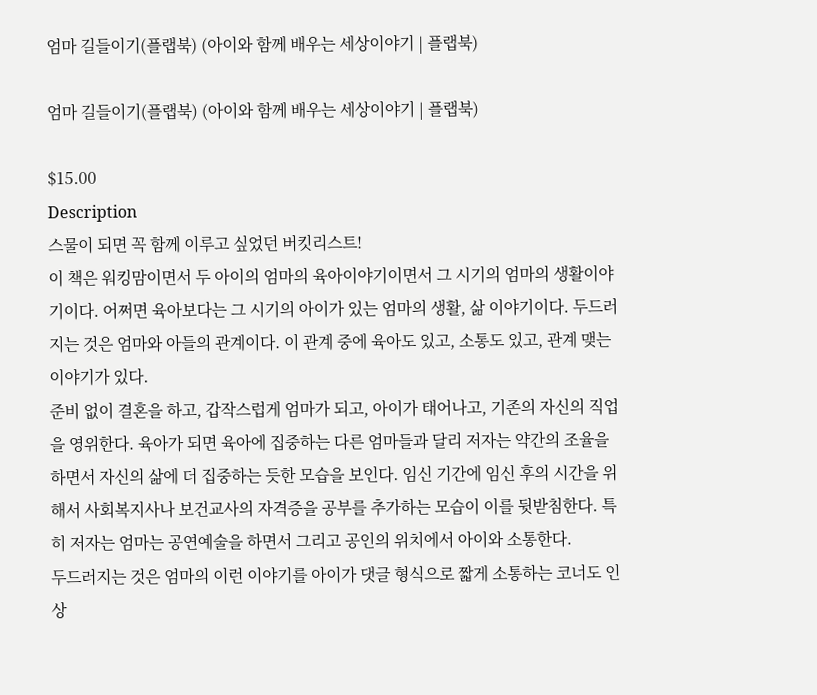엄마 길들이기(플랩북) (아이와 함께 배우는 세상이야기 | 플랩북)

엄마 길들이기(플랩북) (아이와 함께 배우는 세상이야기 | 플랩북)

$15.00
Description
스물이 되면 꼭 함께 이루고 싶었던 버킷리스트!
이 책은 워킹맘이면서 두 아이의 엄마의 육아이야기이면서 그 시기의 엄마의 생활이야기이다. 어쩌면 육아보다는 그 시기의 아이가 있는 엄마의 생활, 삶 이야기이다. 두드러지는 것은 엄마와 아들의 관계이다. 이 관계 중에 육아도 있고, 소통도 있고, 관계 맺는 이야기가 있다.
준비 없이 결혼을 하고, 갑작스럽게 엄마가 되고, 아이가 태어나고, 기존의 자신의 직업을 영위한다. 육아가 되면 육아에 집중하는 다른 엄마들과 달리 저자는 약간의 조율을 하면서 자신의 삶에 더 집중하는 듯한 모습을 보인다. 임신 기간에 임신 후의 시간을 위해서 사회복지사나 보건교사의 자격증을 공부를 추가하는 모습이 이를 뒷받침한다. 특히 저자는 엄마는 공연예술을 하면서 그리고 공인의 위치에서 아이와 소통한다.
두드러지는 것은 엄마의 이런 이야기를 아이가 댓글 형식으로 짧게 소통하는 코너도 인상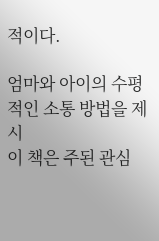적이다.

엄마와 아이의 수평적인 소통 방법을 제시
이 책은 주된 관심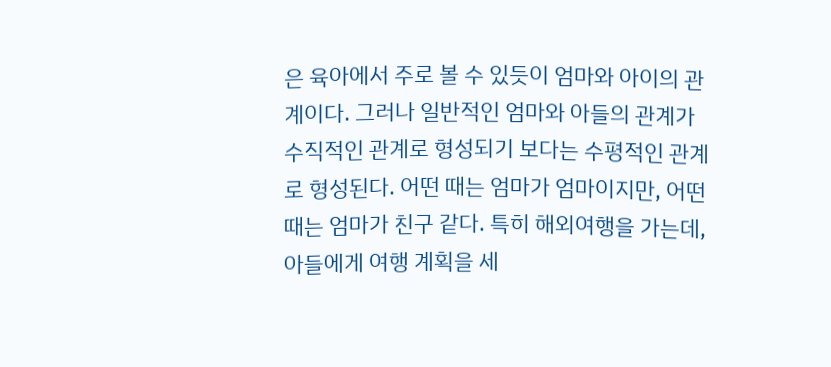은 육아에서 주로 볼 수 있듯이 엄마와 아이의 관계이다. 그러나 일반적인 엄마와 아들의 관계가 수직적인 관계로 형성되기 보다는 수평적인 관계로 형성된다. 어떤 때는 엄마가 엄마이지만, 어떤 때는 엄마가 친구 같다. 특히 해외여행을 가는데, 아들에게 여행 계획을 세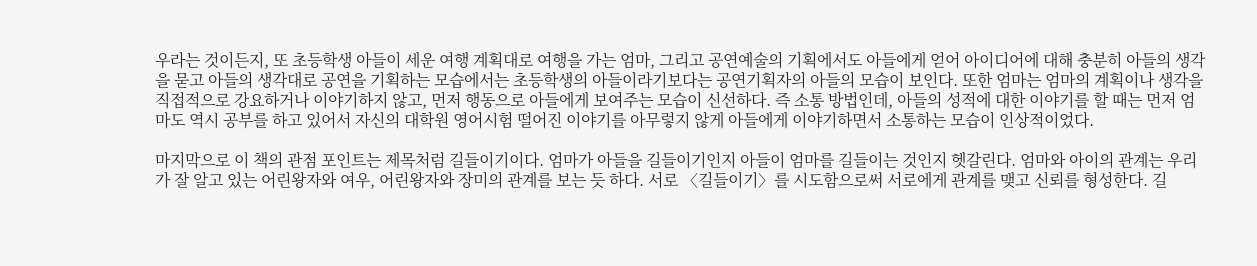우라는 것이든지, 또 초등학생 아들이 세운 여행 계획대로 여행을 가는 엄마, 그리고 공연예술의 기획에서도 아들에게 얻어 아이디어에 대해 충분히 아들의 생각을 묻고 아들의 생각대로 공연을 기획하는 모습에서는 초등학생의 아들이라기보다는 공연기획자의 아들의 모습이 보인다. 또한 엄마는 엄마의 계획이나 생각을 직접적으로 강요하거나 이야기하지 않고, 먼저 행동으로 아들에게 보여주는 모습이 신선하다. 즉 소통 방법인데, 아들의 성적에 대한 이야기를 할 때는 먼저 엄마도 역시 공부를 하고 있어서 자신의 대학원 영어시험 떨어진 이야기를 아무렇지 않게 아들에게 이야기하면서 소통하는 모습이 인상적이었다.

마지막으로 이 책의 관점 포인트는 제목처럼 길들이기이다. 엄마가 아들을 길들이기인지 아들이 엄마를 길들이는 것인지 헷갈린다. 엄마와 아이의 관계는 우리가 잘 알고 있는 어린왕자와 여우, 어린왕자와 장미의 관계를 보는 듯 하다. 서로 〈길들이기〉를 시도함으로써 서로에게 관계를 맺고 신뢰를 형성한다. 길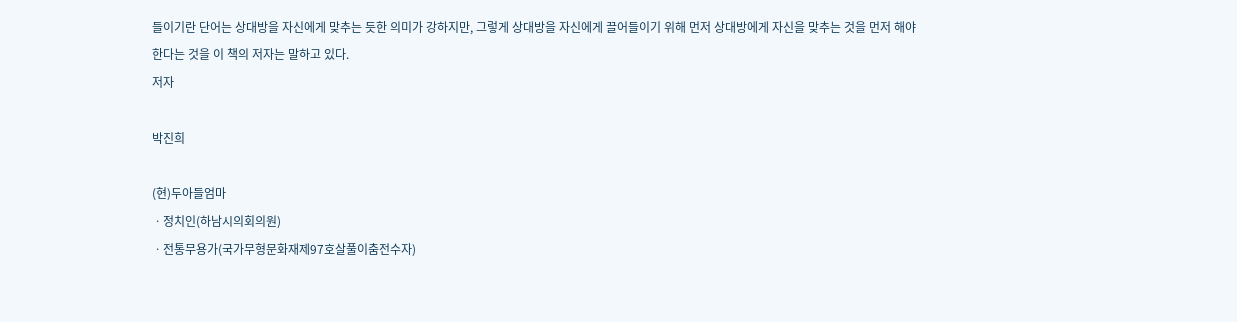들이기란 단어는 상대방을 자신에게 맞추는 듯한 의미가 강하지만, 그렇게 상대방을 자신에게 끌어들이기 위해 먼저 상대방에게 자신을 맞추는 것을 먼저 해야한다는 것을 이 책의 저자는 말하고 있다.
저자

박진희

(현)두아들엄마
ㆍ정치인(하남시의회의원)
ㆍ전통무용가(국가무형문화재제97호살풀이춤전수자)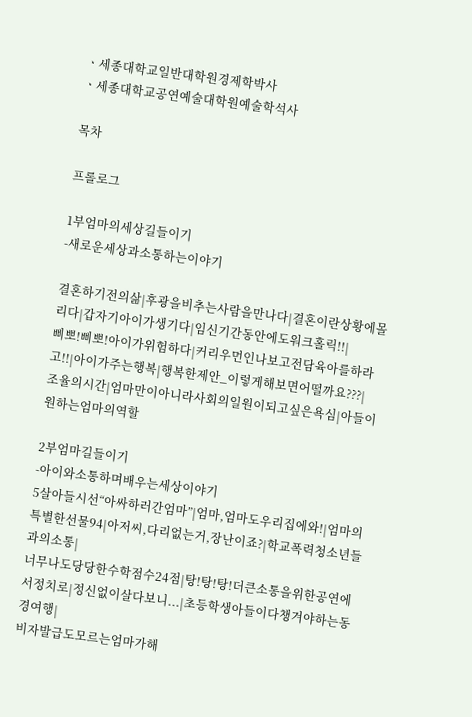ㆍ세종대학교일반대학원경제학박사
ㆍ세종대학교공연예술대학원예술학석사

목차

프롤로그

1부엄마의세상길들이기
-새로운세상과소통하는이야기

결혼하기전의삶|후광을비추는사람을만나다|결혼이란상황에몰리다|갑자기아이가생기다|임신기간동안에도워크홀릭!!|
삐뽀!삐뽀!아이가위험하다|커리우먼인나보고전담육아를하라고!!|아이가주는행복|행복한제안_이렇게해보면어떨까요???|
조율의시간|엄마만이아니라사회의일원이되고싶은욕심|아들이원하는엄마의역할

2부엄마길들이기
-아이와소통하며배우는세상이야기
5살아들시선“아싸하러간엄마”|엄마,엄마도우리집에와!|엄마의특별한선물94|아저씨,다리없는거,장난이죠?|학교폭력청소년들과의소통|
너무나도당당한수학점수24점|탕!탕!탕!더큰소통을위한공연에서정치로|정신없이살다보니...|초등학생아들이다챙겨야하는동경여행|
비자발급도모르는엄마가해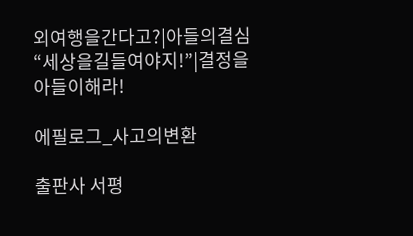외여행을간다고?|아들의결심“세상을길들여야지!”|결정을아들이해라!

에필로그_사고의변환

출판사 서평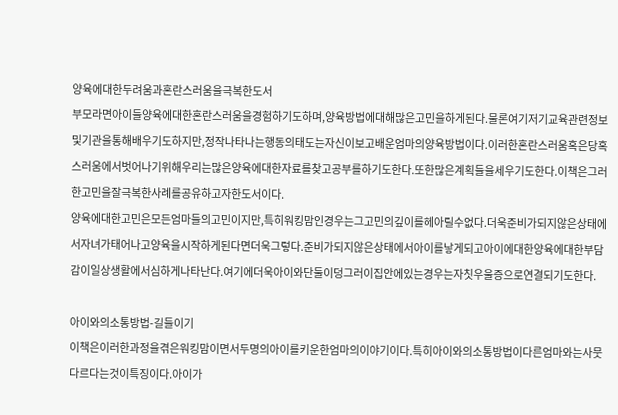양육에대한두려움과혼란스러움을극복한도서
부모라면아이들양육에대한혼란스러움을경험하기도하며,양육방법에대해많은고민을하게된다.물론여기저기교육관련정보및기관을통해배우기도하지만,정작나타나는행동의태도는자신이보고배운엄마의양육방법이다.이러한혼란스러움혹은당혹스러움에서벗어나기위해우리는많은양육에대한자료를찾고공부를하기도한다.또한많은계획들을세우기도한다.이책은그러한고민을잘극복한사례를공유하고자한도서이다.
양육에대한고민은모든엄마들의고민이지만,특히워킹맘인경우는그고민의깊이를헤아릴수없다.더욱준비가되지않은상태에서자녀가태어나고양육을시작하게된다면더욱그렇다.준비가되지않은상태에서아이를낳게되고아이에대한양육에대한부담감이일상생활에서심하게나타난다.여기에더욱아이와단둘이덩그러이집안에있는경우는자칫우울증으로연결되기도한다.

아이와의소통방법-길들이기
이책은이러한과정을겪은워킹맘이면서두명의아이를키운한엄마의이야기이다.특히아이와의소통방법이다른엄마와는사뭇다르다는것이특징이다.아이가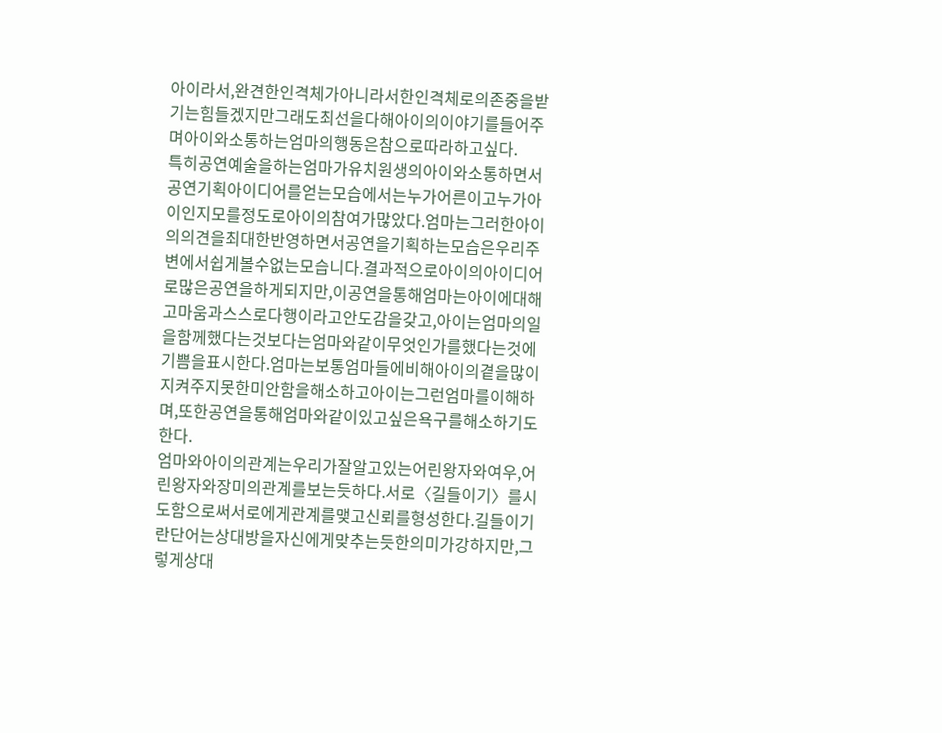아이라서,완견한인격체가아니라서한인격체로의존중을받기는힘들겠지만그래도최선을다해아이의이야기를들어주며아이와소통하는엄마의행동은참으로따라하고싶다.
특히공연예술을하는엄마가유치원생의아이와소통하면서공연기획아이디어를얻는모습에서는누가어른이고누가아이인지모를정도로아이의참여가많았다.엄마는그러한아이의의견을최대한반영하면서공연을기획하는모습은우리주변에서쉽게볼수없는모습니다.결과적으로아이의아이디어로많은공연을하게되지만,이공연을통해엄마는아이에대해고마움과스스로다행이라고안도감을갖고,아이는엄마의일을함께했다는것보다는엄마와같이무엇인가를했다는것에기쁨을표시한다.엄마는보통엄마들에비해아이의곁을많이지켜주지못한미안함을해소하고아이는그런엄마를이해하며,또한공연을통해엄마와같이있고싶은욕구를해소하기도한다.
엄마와아이의관계는우리가잘알고있는어린왕자와여우,어린왕자와장미의관계를보는듯하다.서로〈길들이기〉를시도함으로써서로에게관계를맺고신뢰를형성한다.길들이기란단어는상대방을자신에게맞추는듯한의미가강하지만,그렇게상대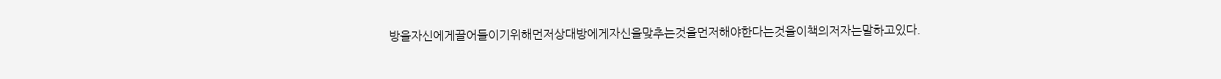방을자신에게끌어들이기위해먼저상대방에게자신을맞추는것을먼저해야한다는것을이책의저자는말하고있다.